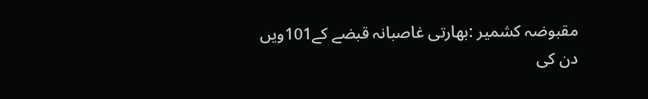مقبوضہ کشمیر :بھارتی غاصبانہ قبضے کے101ویں دن کی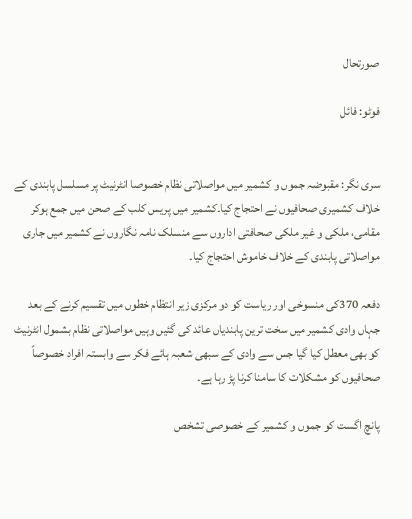صورتحال

فوٹو: فائل


سری نگر: مقبوضہ جموں و کشمیر میں مواصلاتی نظام خصوصا انٹرنیٹ پر مسلسل پابندی کے خلاف کشمیری صحافیوں نے احتجاج کیا۔کشمیر میں پریس کلب کے صحن میں جمع ہوکر مقامی، ملکی و غیر ملکی صحافتی اداروں سے منسلک نامہ نگاروں نے کشمیر میں جاری مواصلاتی پابندی کے خلاف خاموش احتجاج کیا۔

دفعہ 370کی منسوخی اور ریاست کو دو مرکزی زیر انتظام خطوں میں تقسیم کرنے کے بعد جہاں وادی کشمیر میں سخت ترین پابندیاں عائد کی گئیں وہیں مواصلاتی نظام بشمول انٹرنیٹ کو بھی معطل کیا گیا جس سے وادی کے سبھی شعبہ ہائے فکر سے وابستہ افراد خصوصاً صحافیوں کو مشکلات کا سامنا کرنا پڑ رہا ہے۔

پانچ اگست کو جموں و کشمیر کے خصوصی تشخص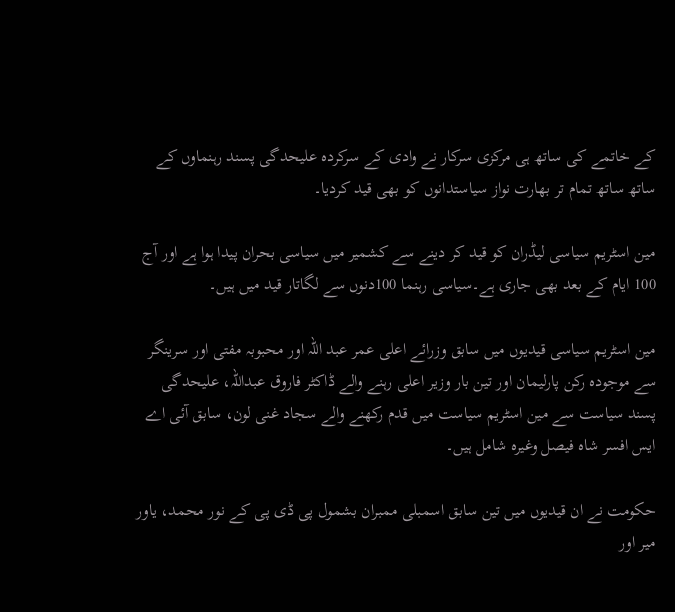کے خاتمے کی ساتھ ہی مرکزی سرکار نے وادی کے سرکردہ علیحدگی پسند رہنماوں کے ساتھ ساتھ تمام تر بھارت نواز سیاستدانوں کو بھی قید کردیا۔

مین اسٹریم سیاسی لیڈران کو قید کر دینے سے کشمیر میں سیاسی بحران پیدا ہوا ہے اور آج 100 ایام کے بعد بھی جاری ہے۔سیاسی رہنما 100دنوں سے لگاتار قید میں ہیں۔

مین اسٹریم سیاسی قیدیوں میں سابق وزرائے اعلی عمر عبد اللہ اور محبوبہ مفتی اور سرینگر سے موجودہ رکن پارلیمان اور تین بار وزیر اعلی رہنے والے ڈاکٹر فاروق عبداللہ، علیحدگی پسند سیاست سے مین اسٹریم سیاست میں قدم رکھنے والے سجاد غنی لون، سابق آئی اے ایس افسر شاہ فیصل وغیرہ شامل ہیں۔

حکومت نے ان قیدیوں میں تین سابق اسمبلی ممبران بشمول پی ڈی پی کے نور محمد، یاور میر اور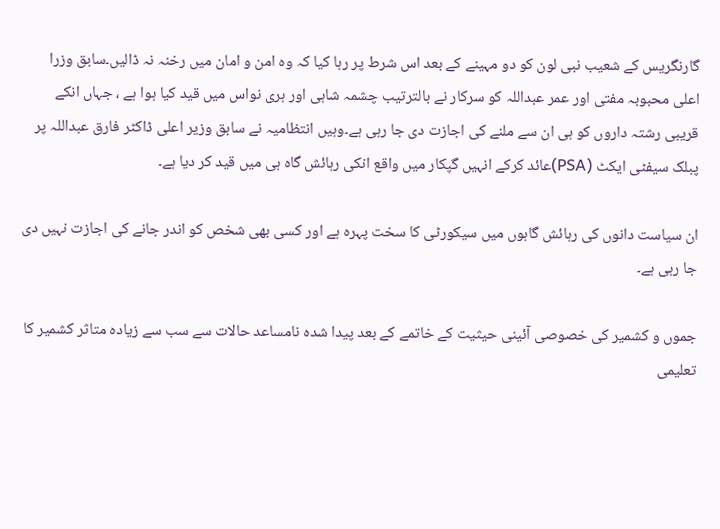گارنگریس کے شعیب نبی لون کو دو مہینے کے بعد اس شرط پر رہا کیا کہ وہ امن و امان میں رخنہ نہ ڈالیں۔سابق وزرا اعلی محبوبہ مفتی اور عمر عبداللہ کو سرکار نے بالترتیب چشمہ شاہی اور ہری نواس میں قید کیا ہوا ہے ، جہاں انکے قریبی رشتہ داروں کو ہی ان سے ملنے کی اجازت دی جا رہی ہے۔وہیں انتظامیہ نے سابق وزیر اعلی ڈاکٹر فارق عبداللہ پر پبلک سیفٹی ایکٹ (PSA)عائد کرکے انہیں گپکار میں واقع انکی رہائش گاہ ہی میں قید کر دیا ہے۔

ان سیاست دانوں کی رہائش گاہوں میں سیکورٹی کا سخت پہرہ ہے اور کسی بھی شخص کو اندر جانے کی اجازت نہیں دی جا رہی ہے۔

جموں و کشمیر کی خصوصی آئینی حیثیت کے خاتمے کے بعد پیدا شدہ نامساعد حالات سے سب سے زیادہ متاثر کشمیر کا تعلیمی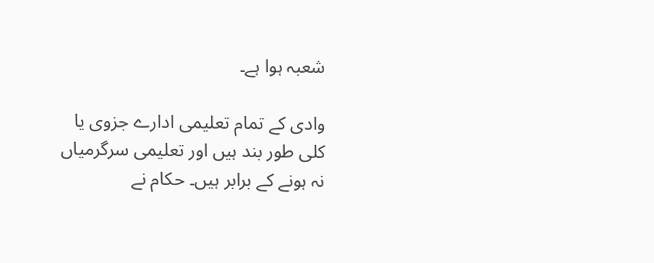شعبہ ہوا ہے۔

وادی کے تمام تعلیمی ادارے جزوی یا کلی طور بند ہیں اور تعلیمی سرگرمیاں نہ ہونے کے برابر ہیں۔ حکام نے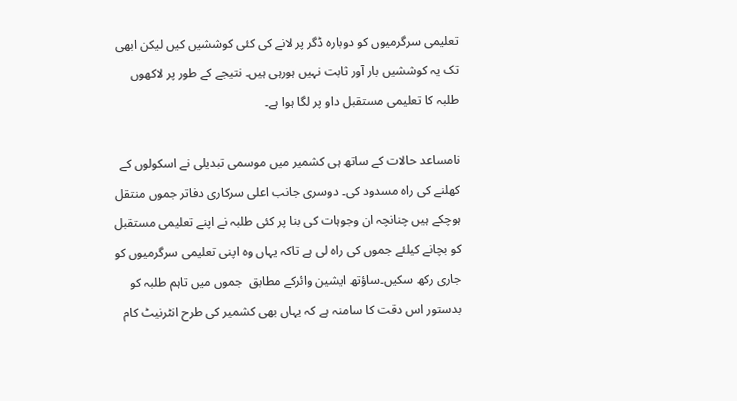تعلیمی سرگرمیوں کو دوبارہ ڈگر پر لانے کی کئی کوششیں کیں لیکن ابھی تک یہ کوششیں بار آور ثابت نہیں ہورہی ہیں۔ نتیجے کے طور پر لاکھوں طلبہ کا تعلیمی مستقبل داو پر لگا ہوا ہے۔

نامساعد حالات کے ساتھ ہی کشمیر میں موسمی تبدیلی نے اسکولوں کے کھلنے کی راہ مسدود کی۔ دوسری جانب اعلی سرکاری دفاتر جموں منتقل ہوچکے ہیں چنانچہ ان وجوہات کی بنا پر کئی طلبہ نے اپنے تعلیمی مستقبل کو بچانے کیلئے جموں کی راہ لی ہے تاکہ یہاں وہ اپنی تعلیمی سرگرمیوں کو جاری رکھ سکیں۔ساؤتھ ایشین وائرکے مطابق  جموں میں تاہم طلبہ کو بدستور اس دقت کا سامنہ ہے کہ یہاں بھی کشمیر کی طرح انٹرنیٹ کام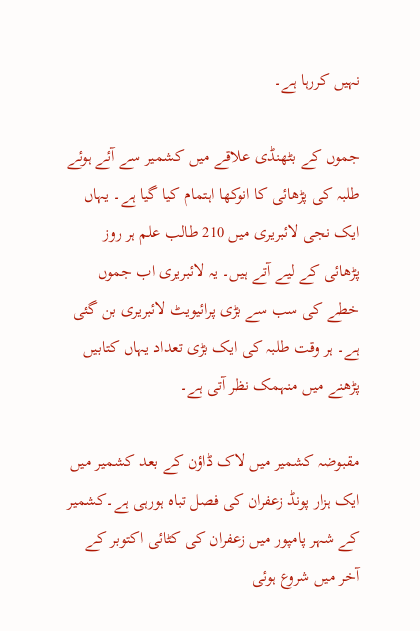نہیں کررہا ہے۔

جموں کے بٹھنڈی علاقے میں کشمیر سے آئے ہوئے طلبہ کی پڑھائی کا انوکھا اہتمام کیا گیا ہے۔ یہاں ایک نجی لائبریری میں 210 طالب علم ہر روز پڑھائی کے لیے آتے ہیں۔ یہ لائبریری اب جموں خطے کی سب سے بڑی پرائیویٹ لائبریری بن گئی ہے۔ ہر وقت طلبہ کی ایک بڑی تعداد یہاں کتابیں پڑھنے میں منہمک نظر آتی ہے۔

مقبوضہ کشمیر میں لاک ڈاؤن کے بعد کشمیر میں ایک ہزار پونڈ زعفران کی فصل تباہ ہورہی ہے۔کشمیر کے شہر پامپور میں زعفران کی کٹائی اکتوبر کے آخر میں شروع ہوئی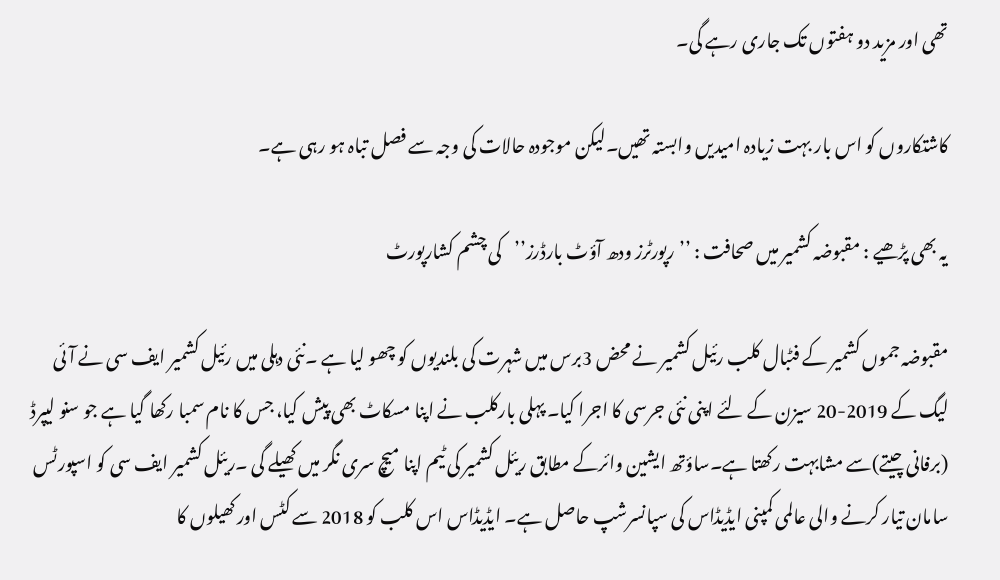تھی اور مزید دو ہفتوں تک جاری رہے گی۔

کاشتکاروں کو اس بار بہت زیادہ امیدیں وابستہ تھیں۔لیکن موجودہ حالات کی وجہ سے فصل تباہ ہو رہی ہے۔

یہ بھی پڑھیے : مقبوضہ کشمیر میں صحافت : ’’رپورٹرز ودھ آؤٹ بارڈرز’’کی چشم کشارپورٹ

مقبوضہ جموں کشمیر کے فٹبال کلب رئیل کشمیر نے محض 3برس میں شہرت کی بلندیوں کو چھو لیا ہے ۔نئی دہلی میں رئیل کشمیر ایف سی نے آئی لیگ کے 2019-20 سیزن کے لئے اپنی نئی جرسی کا اجرا کیا۔ پہلی بارکلب نے اپنا مسکاٹ بھی پیش کیا، جس کا نام سمبا رکھا گیا ہے جو سنو لیپرڈ (برفانی چیتے)سے مشابہت رکھتا ہے۔ساؤتھ ایشین وائرکے مطابق ریئل کشمیر کی ٹیم اپنا میچ سری نگر میں کھیلے گی ۔ریئل کشمیر ایف سی کو اسپورٹس سامان تیار کرنے والی عالمی کمپنی ایڈیڈاس کی سپانسرشپ حاصل ہے۔ ایڈیڈاس اس کلب کو 2018 سے کٹس اور کھیلوں کا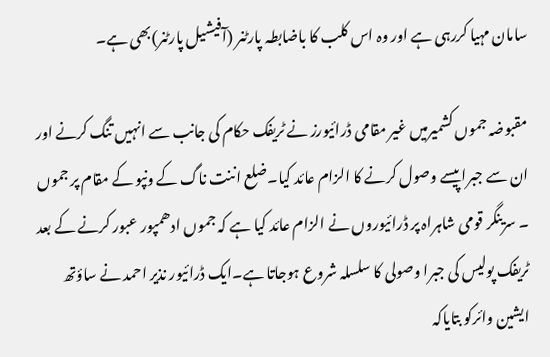سامان مہیا کررہی ہے اور وہ اس کلب کا باضابطہ پارٹنر (آفیشیل پارٹنر)بھی ہے۔

مقبوضہ جموں کشمیرمیں غیر مقامی ڈرائیورز نے ٹریفک حکام کی جانب سے انہیں تنگ کرنے اور ان سے جبرا پیسے وصول کرنے کا الزام عائد کیا۔ضلع اننت ناگ کے ونپو کے مقام پر جموں ۔ سرینگر قومی شاہراہ پر ڈرائیوروں نے الزام عائد کیا ہے کہ جموں ادھمپور عبور کرنے کے بعد ٹریفک پولیس کی جبرا وصولی کا سلسلہ شروع ہوجاتا ہے۔ایک ڈرائیور نذیر احمد نے ساؤتھ ایشین وائرکو بتایاکہ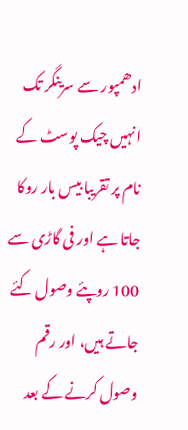ادھمپور سے سرینگر تک انہیں چیک پوسٹ کے نام پر تقریبا بیس بار روکا جاتا ہے اور فی گاڑی سے 100 روپئے وصول کئے جاتے ہیں، اور رقم وصول کرنے کے بعد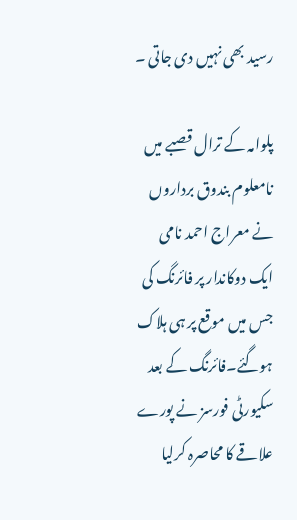رسید بھی نہیں دی جاتی ۔

پلوامہ کے ترال قصبے میں نامعلوم بندوق برداروں نے معراج احمد نامی ایک دوکاندار پر فائرنگ کی جس میں موقع پر ہی ہلاک ہوگئے۔فائرنگ کے بعد سکیورٹی فورسز نے پورے علاقے کا محاصرہ کرلیا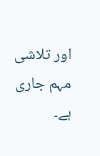اور تلاشی مہم جاری ہے۔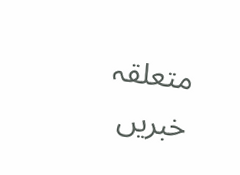متعلقہ خبریں